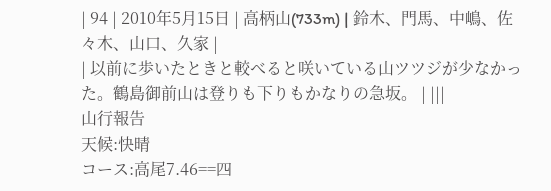| 94 | 2010年5月15日 | 高柄山(733m) | 鈴木、門馬、中嶋、佐々木、山口、久家 |
| 以前に歩いたときと較べると咲いている山ツツジが少なかった。鶴島御前山は登りも下りもかなりの急坂。 | |||
山行報告
天候:快晴
コース:高尾7.46==四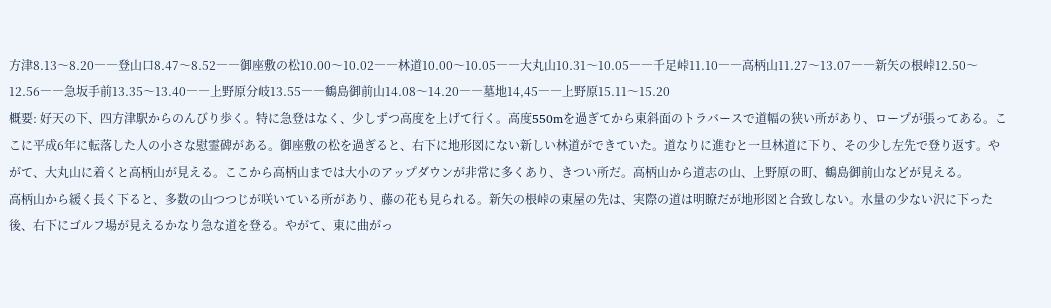方津8.13〜8.20――登山口8.47〜8.52――御座敷の松10.00〜10.02――林道10.00〜10.05――大丸山10.31〜10.05――千足峠11.10――高柄山11.27〜13.07――新矢の根峠12.50〜12.56――急坂手前13.35〜13.40――上野原分岐13.55――鶴島御前山14.08〜14.20――墓地14,45――上野原15.11〜15.20
概要: 好天の下、四方津駅からのんびり歩く。特に急登はなく、少しずつ高度を上げて行く。高度550mを過ぎてから東斜面のトラバースで道幅の狭い所があり、ロープが張ってある。ここに平成6年に転落した人の小さな慰霊碑がある。御座敷の松を過ぎると、右下に地形図にない新しい林道ができていた。道なりに進むと一旦林道に下り、その少し左先で登り返す。やがて、大丸山に着くと高柄山が見える。ここから高柄山までは大小のアップダウンが非常に多くあり、きつい所だ。高柄山から道志の山、上野原の町、鶴島御前山などが見える。
高柄山から緩く長く下ると、多数の山つつじが咲いている所があり、藤の花も見られる。新矢の根峠の東屋の先は、実際の道は明瞭だが地形図と合致しない。水量の少ない沢に下った後、右下にゴルフ場が見えるかなり急な道を登る。やがて、東に曲がっ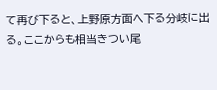て再び下ると、上野原方面へ下る分岐に出る。ここからも相当きつい尾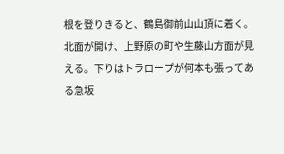根を登りきると、鶴島御前山山頂に着く。北面が開け、上野原の町や生藤山方面が見える。下りはトラロープが何本も張ってある急坂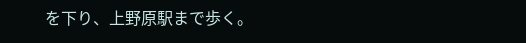を下り、上野原駅まで歩く。